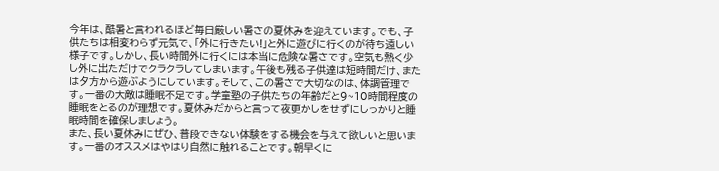今年は、酷暑と言われるほど毎日厳しい暑さの夏休みを迎えています。でも、子供たちは相変わらず元気で、「外に行きたい!」と外に遊びに行くのが待ち遠しい様子です。しかし、長い時間外に行くには本当に危険な暑さです。空気も熱く少し外に出ただけでクラクラしてしまいます。午後も残る子供達は短時間だけ、または夕方から遊ぶようにしています。そして、この暑さで大切なのは、体調管理です。一番の大敵は睡眠不足です。学童塾の子供たちの年齢だと9~10時間程度の睡眠をとるのが理想です。夏休みだからと言って夜更かしをせずにしっかりと睡眠時間を確保しましょう。
また、長い夏休みにぜひ、普段できない体験をする機会を与えて欲しいと思います。一番のオススメはやはり自然に触れることです。朝早くに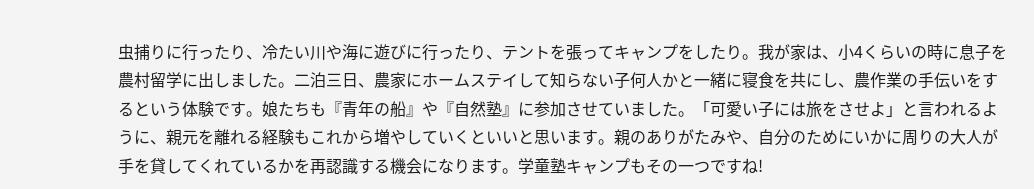虫捕りに行ったり、冷たい川や海に遊びに行ったり、テントを張ってキャンプをしたり。我が家は、小4くらいの時に息子を農村留学に出しました。二泊三日、農家にホームステイして知らない子何人かと一緒に寝食を共にし、農作業の手伝いをするという体験です。娘たちも『青年の船』や『自然塾』に参加させていました。「可愛い子には旅をさせよ」と言われるように、親元を離れる経験もこれから増やしていくといいと思います。親のありがたみや、自分のためにいかに周りの大人が手を貸してくれているかを再認識する機会になります。学童塾キャンプもその一つですね!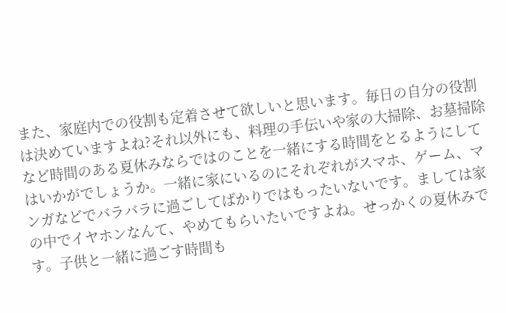また、家庭内での役割も定着させて欲しいと思います。毎日の自分の役割は決めていますよね?それ以外にも、料理の手伝いや家の大掃除、お墓掃除など時間のある夏休みならではのことを一緒にする時間をとるようにしてはいかがでしょうか。一緒に家にいるのにそれぞれがスマホ、ゲーム、マンガなどでバラバラに過ごしてばかりではもったいないです。ましては家の中でイヤホンなんて、やめてもらいたいですよね。せっかくの夏休みです。子供と一緒に過ごす時間も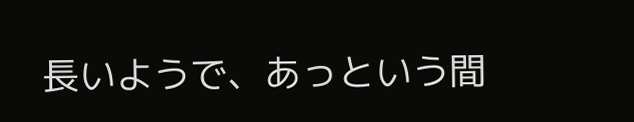長いようで、あっという間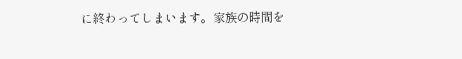に終わってしまいます。家族の時間を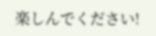楽しんでください!